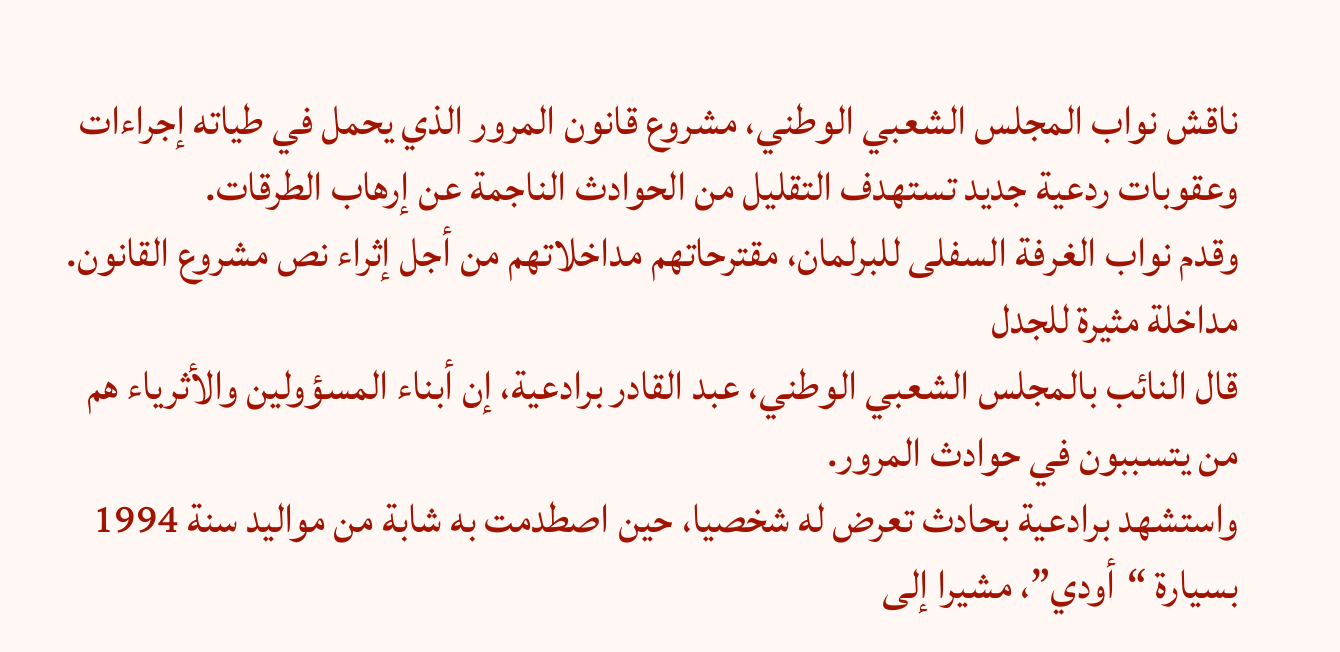ناقش نواب المجلس الشعبي الوطني، مشروع قانون المرور الذي يحمل في طياته إجراءات وعقوبات ردعية جديد تستهدف التقليل من الحوادث الناجمة عن إرهاب الطرقات.
وقدم نواب الغرفة السفلى للبرلمان، مقترحاتهم مداخلاتهم من أجل إثراء نص مشروع القانون.
مداخلة مثيرة للجدل
قال النائب بالمجلس الشعبي الوطني، عبد القادر برادعية، إن أبناء المسؤولين والأثرياء هم من يتسببون في حوادث المرور.
واستشهد برادعية بحادث تعرض له شخصيا، حين اصطدمت به شابة من مواليد سنة 1994 بسيارة “أودي”، مشيرا إلى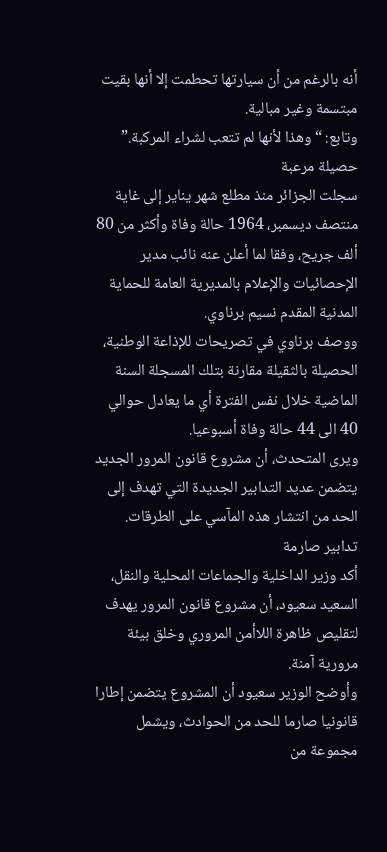أنه بالرغم من أن سيارتها تحطمت إلا أنها بقيت مبتسمة وغير مبالية.
وتابع: “وهذا لأنها لم تتعب لشراء المركبة.”
حصيلة مرعبة
سجلت الجزائر منذ مطلع شهر يناير إلى غاية منتصف ديسمبر، 1964 حالة وفاة وأكثر من 80 ألف جريح، وفقا لما أعلن عنه نائب مدير الإحصائيات والإعلام بالمديرية العامة للحماية المدنية المقدم نسيم برناوي.
ووصف برناوي في تصريحات للإذاعة الوطنية، الحصيلة بالثقيلة مقارنة بتلك المسجلة السنة الماضية خلال نفس الفترة أي ما يعادل حوالي 40 الى 44 حالة وفاة أسبوعيا.
ويرى المتحدث، أن مشروع قانون المرور الجديد يتضمن عديد التدابير الجديدة التي تهدف إلى الحد من انتشار هذه المآسي على الطرقات.
تدابير صارمة
أكد وزير الداخلية والجماعات المحلية والنقل، السعيد سعيود، أن مشروع قانون المرور يهدف لتقليص ظاهرة اللاأمن المروري وخلق بيئة مرورية آمنة.
وأوضح الوزير سعيود أن المشروع يتضمن إطارا قانونيا صارما للحد من الحوادث، ويشمل مجموعة من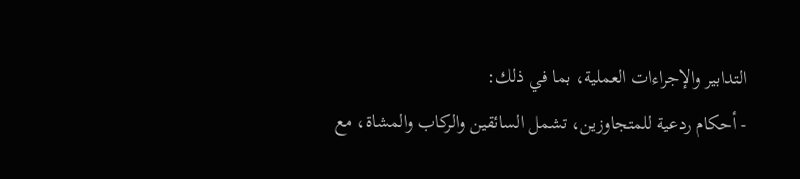التدابير والإجراءات العملية، بما في ذلك:
- أحكام ردعية للمتجاوزين، تشمل السائقين والركاب والمشاة، مع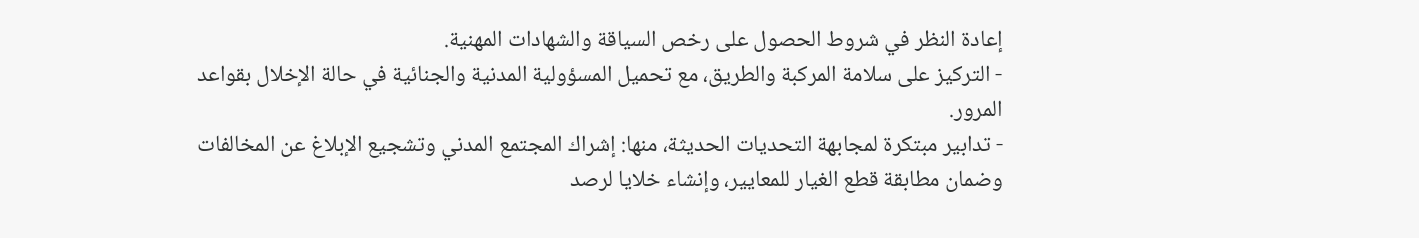إعادة النظر في شروط الحصول على رخص السياقة والشهادات المهنية.
- التركيز على سلامة المركبة والطريق، مع تحميل المسؤولية المدنية والجنائية في حالة الإخلال بقواعد المرور.
- تدابير مبتكرة لمجابهة التحديات الحديثة، منها: إشراك المجتمع المدني وتشجيع الإبلاغ عن المخالفات وضمان مطابقة قطع الغيار للمعايير، وإنشاء خلايا لرصد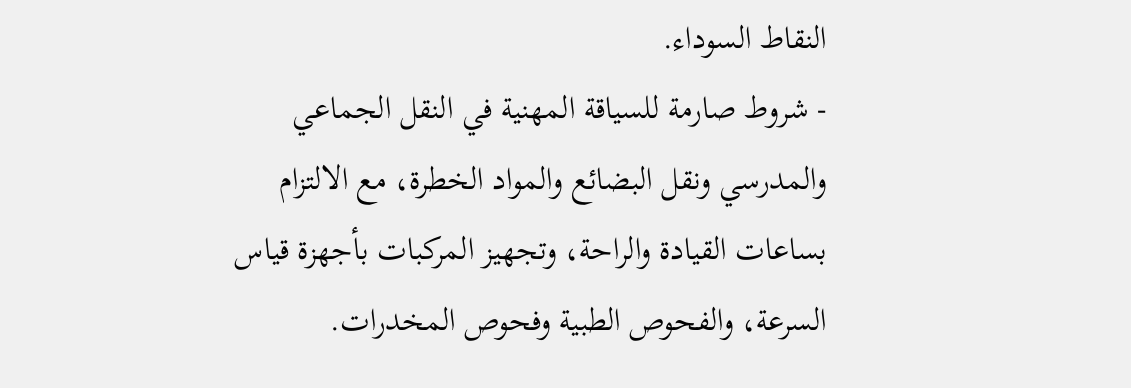النقاط السوداء.
- شروط صارمة للسياقة المهنية في النقل الجماعي والمدرسي ونقل البضائع والمواد الخطرة، مع الالتزام بساعات القيادة والراحة، وتجهيز المركبات بأجهزة قياس السرعة، والفحوص الطبية وفحوص المخدرات.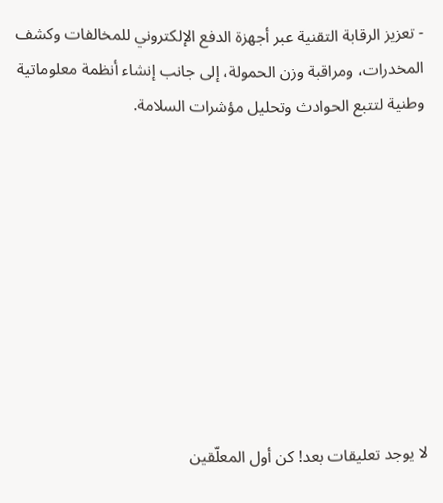- تعزيز الرقابة التقنية عبر أجهزة الدفع الإلكتروني للمخالفات وكشف المخدرات، ومراقبة وزن الحمولة، إلى جانب إنشاء أنظمة معلوماتية وطنية لتتبع الحوادث وتحليل مؤشرات السلامة.









لا يوجد تعليقات بعد! كن أول المعلّقين